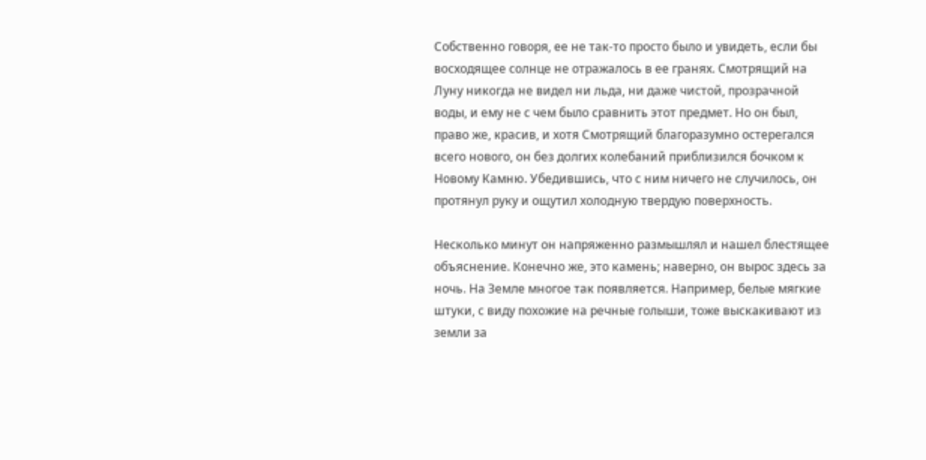Собственно говоря, ее не так-то просто было и увидеть, если бы восходящее солнце не отражалось в ее гранях. Смотрящий на Луну никогда не видел ни льда, ни даже чистой, прозрачной воды, и ему не с чем было сравнить этот предмет. Но он был, право же, красив, и хотя Смотрящий благоразумно остерегался всего нового, он без долгих колебаний приблизился бочком к Новому Камню. Убедившись, что с ним ничего не случилось, он протянул руку и ощутил холодную твердую поверхность.

Несколько минут он напряженно размышлял и нашел блестящее объяснение. Конечно же, это камень; наверно, он вырос здесь за ночь. На Земле многое так появляется. Например, белые мягкие штуки, с виду похожие на речные голыши, тоже выскакивают из земли за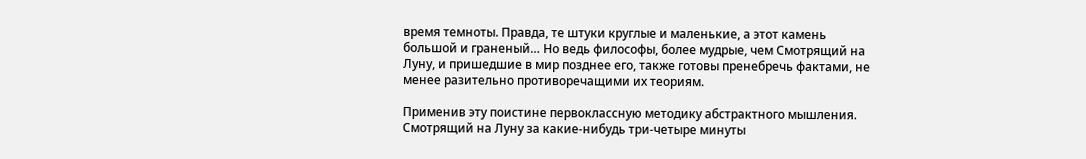время темноты. Правда, те штуки круглые и маленькие, а этот камень большой и граненый… Но ведь философы, более мудрые, чем Смотрящий на Луну, и пришедшие в мир позднее его, также готовы пренебречь фактами, не менее разительно противоречащими их теориям.

Применив эту поистине первоклассную методику абстрактного мышления. Смотрящий на Луну за какие-нибудь три-четыре минуты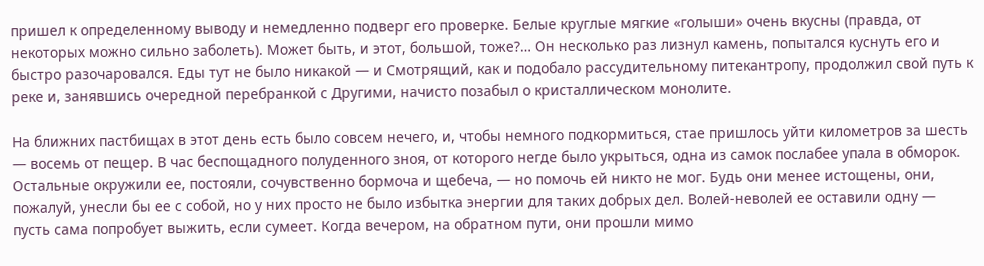пришел к определенному выводу и немедленно подверг его проверке. Белые круглые мягкие «голыши» очень вкусны (правда, от некоторых можно сильно заболеть). Может быть, и этот, большой, тоже?… Он несколько раз лизнул камень, попытался куснуть его и быстро разочаровался. Еды тут не было никакой — и Смотрящий, как и подобало рассудительному питекантропу, продолжил свой путь к реке и, занявшись очередной перебранкой с Другими, начисто позабыл о кристаллическом монолите.

На ближних пастбищах в этот день есть было совсем нечего, и, чтобы немного подкормиться, стае пришлось уйти километров за шесть — восемь от пещер. В час беспощадного полуденного зноя, от которого негде было укрыться, одна из самок послабее упала в обморок. Остальные окружили ее, постояли, сочувственно бормоча и щебеча, — но помочь ей никто не мог. Будь они менее истощены, они, пожалуй, унесли бы ее с собой, но у них просто не было избытка энергии для таких добрых дел. Волей-неволей ее оставили одну — пусть сама попробует выжить, если сумеет. Когда вечером, на обратном пути, они прошли мимо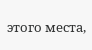этого места,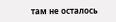там не осталось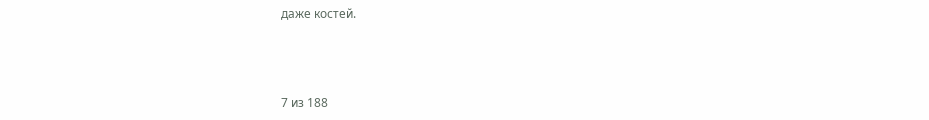даже костей.



7 из 188